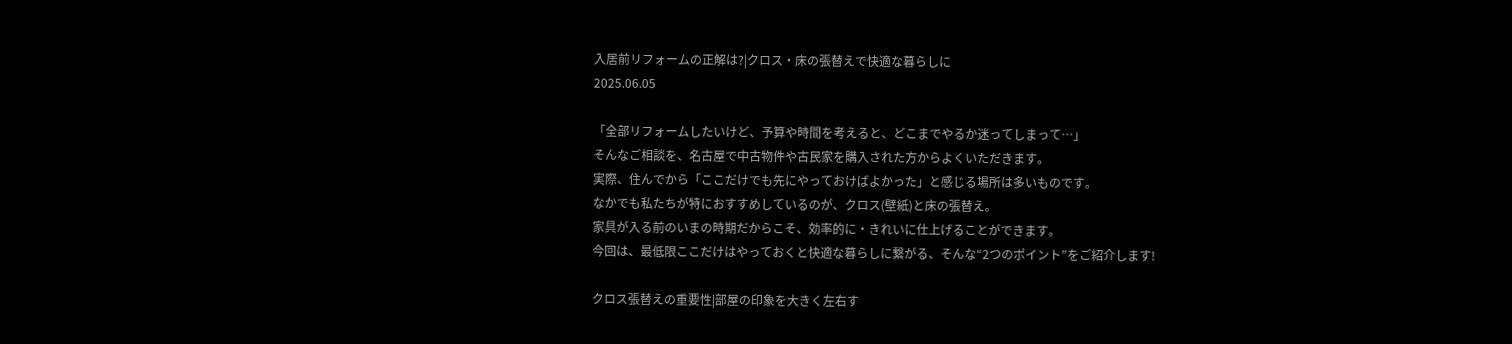入居前リフォームの正解は?|クロス・床の張替えで快適な暮らしに
2025.06.05

「全部リフォームしたいけど、予算や時間を考えると、どこまでやるか迷ってしまって…」
そんなご相談を、名古屋で中古物件や古民家を購入された方からよくいただきます。
実際、住んでから「ここだけでも先にやっておけばよかった」と感じる場所は多いものです。
なかでも私たちが特におすすめしているのが、クロス(壁紙)と床の張替え。
家具が入る前のいまの時期だからこそ、効率的に・きれいに仕上げることができます。
今回は、最低限ここだけはやっておくと快適な暮らしに繋がる、そんな“2つのポイント”をご紹介します!

クロス張替えの重要性|部屋の印象を大きく左右す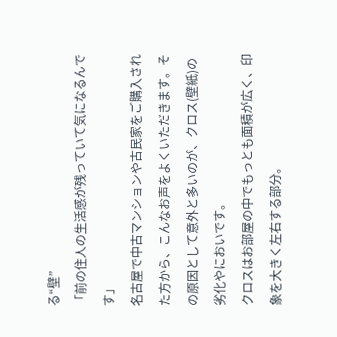る“壁”
「前の住人の生活感が残っていて気になるんです」
名古屋で中古マンションや古民家をご購入された方から、こんなお声をよくいただきます。その原因として意外と多いのが、クロス(壁紙)の劣化やにおいです。
クロスはお部屋の中でもっとも面積が広く、印象を大きく左右する部分。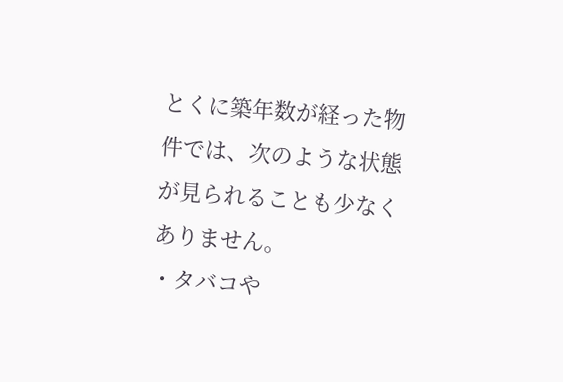とくに築年数が経った物件では、次のような状態が見られることも少なくありません。
・タバコや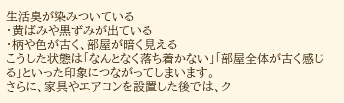生活臭が染みついている
・黄ばみや黒ずみが出ている
・柄や色が古く、部屋が暗く見える
こうした状態は「なんとなく落ち着かない」「部屋全体が古く感じる」といった印象につながってしまいます。
さらに、家具やエアコンを設置した後では、ク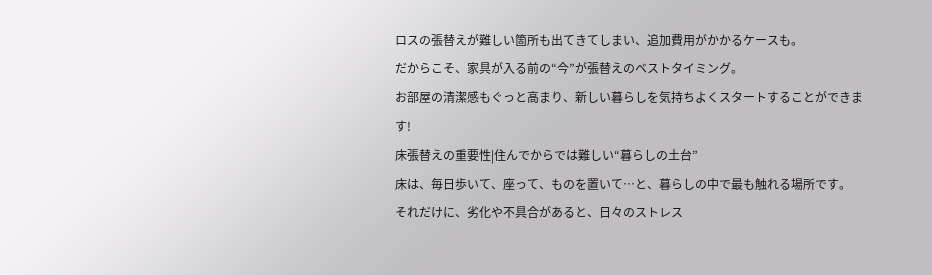ロスの張替えが難しい箇所も出てきてしまい、追加費用がかかるケースも。
だからこそ、家具が入る前の“今”が張替えのベストタイミング。
お部屋の清潔感もぐっと高まり、新しい暮らしを気持ちよくスタートすることができます!
床張替えの重要性|住んでからでは難しい“暮らしの土台”
床は、毎日歩いて、座って、ものを置いて…と、暮らしの中で最も触れる場所です。
それだけに、劣化や不具合があると、日々のストレス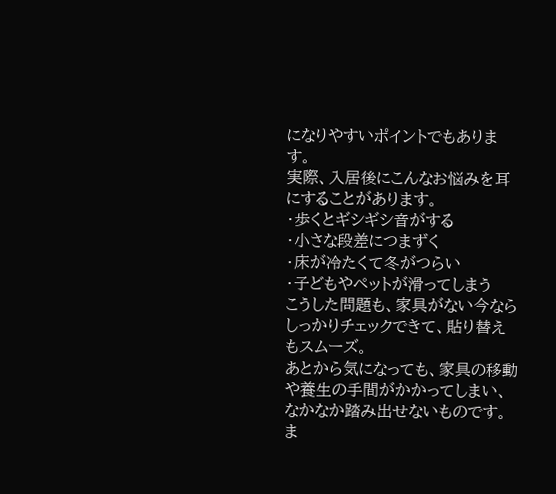になりやすいポイントでもあります。
実際、入居後にこんなお悩みを耳にすることがあります。
・歩くとギシギシ音がする
・小さな段差につまずく
・床が冷たくて冬がつらい
・子どもやペットが滑ってしまう
こうした問題も、家具がない今ならしっかりチェックできて、貼り替えもスムーズ。
あとから気になっても、家具の移動や養生の手間がかかってしまい、なかなか踏み出せないものです。
ま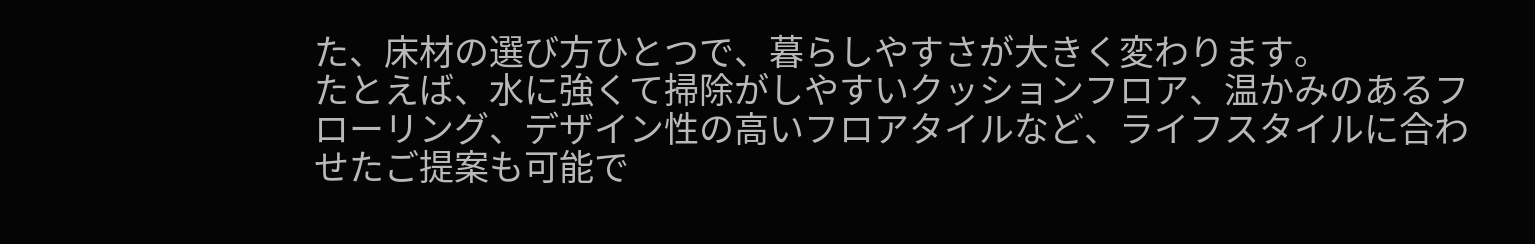た、床材の選び方ひとつで、暮らしやすさが大きく変わります。
たとえば、水に強くて掃除がしやすいクッションフロア、温かみのあるフローリング、デザイン性の高いフロアタイルなど、ライフスタイルに合わせたご提案も可能で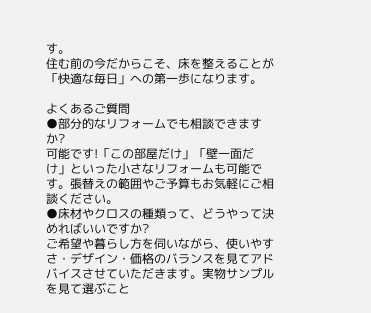す。
住む前の今だからこそ、床を整えることが「快適な毎日」への第一歩になります。

よくあるご質問
●部分的なリフォームでも相談できますか?
可能です!「この部屋だけ」「壁一面だけ」といった小さなリフォームも可能です。張替えの範囲やご予算もお気軽にご相談ください。
●床材やクロスの種類って、どうやって決めればいいですか?
ご希望や暮らし方を伺いながら、使いやすさ・デザイン・価格のバランスを見てアドバイスさせていただきます。実物サンプルを見て選ぶこと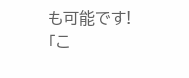も可能です!
「こ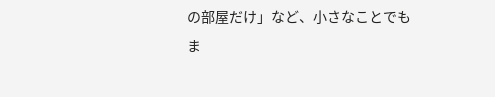の部屋だけ」など、小さなことでも
ま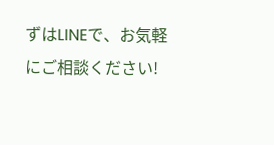ずはLINEで、お気軽にご相談ください!